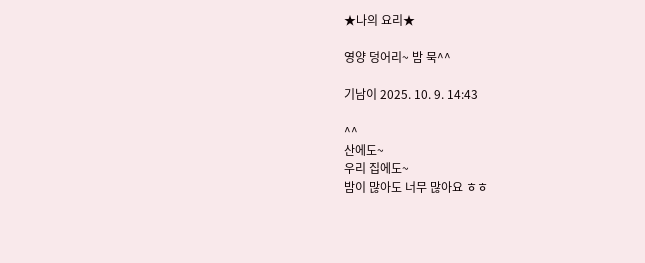★나의 요리★

영양 덩어리~ 밤 묵^^

기남이 2025. 10. 9. 14:43

^^
산에도~
우리 집에도~
밤이 많아도 너무 많아요 ㅎㅎ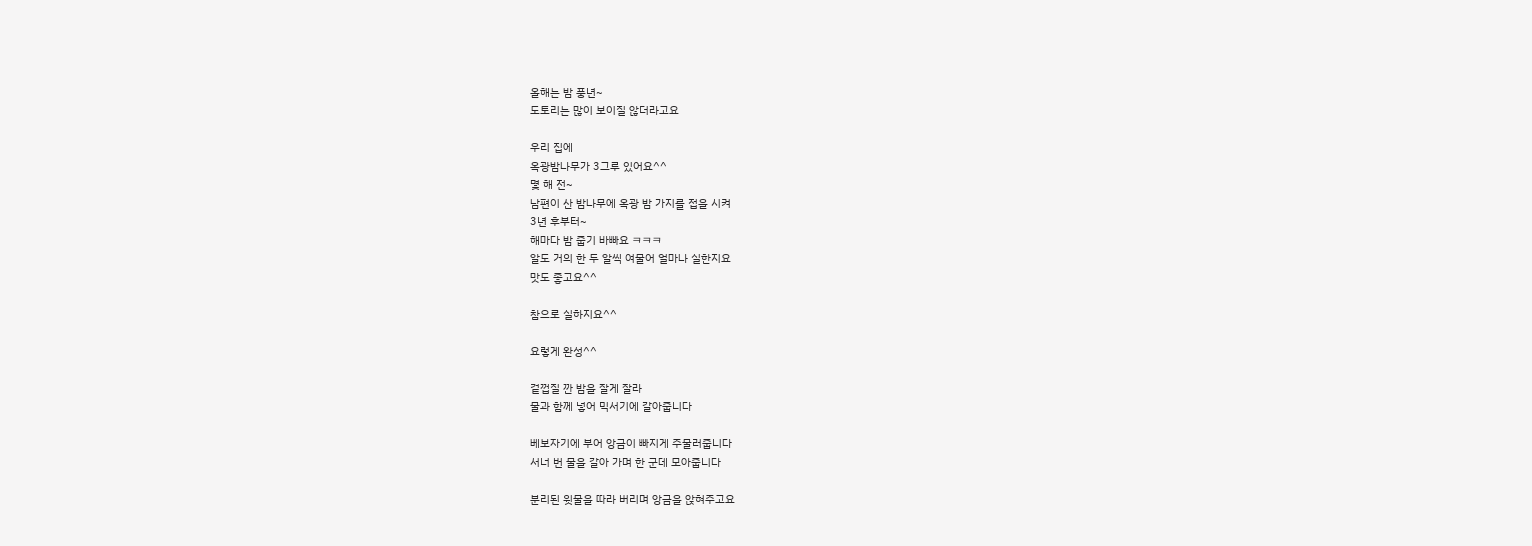올해는 밤 풍년~
도토리는 많이 보이질 않더라고요

우리 집에
옥광밤나무가 3그루 있어요^^
몇 해 전~
남편이 산 밤나무에 옥광 밤 가지를 접을 시켜
3년 후부터~
해마다 밤 줍기 바빠요 ㅋㅋㅋ
알도 거의 한 두 알씩 여물어 얼마나 실한지요
맛도 좋고요^^

참으로 실하지요^^

요렇게 완성^^

겉껍질 깐 밤을 잘게 잘라
물과 함께 넣어 믹서기에 갈아줍니다

베보자기에 부어 앙금이 빠지게 주물러줍니다
서너 번 물을 갈아 가며 한 군데 모아줍니다

분리된 윗물을 따라 버리며 앙금을 앉혀주고요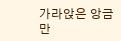가라앉은 앙금만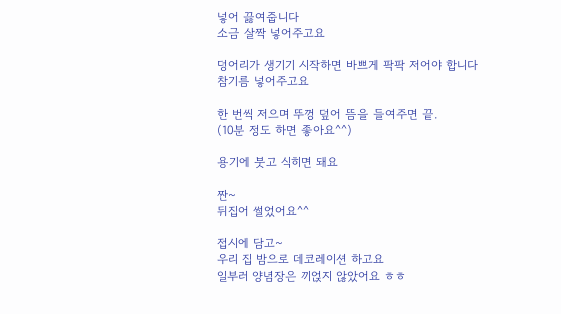넣어 끓여줍니다
소금 살짝 넣어주고요

덩어리가 생기기 시작하면 바쁘게 팍팍 저어야 합니다
참기름 넣어주고요

한 번씩 저으며 뚜껑 덮어 뜸을 들여주면 끝.
(10분 정도 하면 좋아요^^)

용기에 붓고 식히면 돼요

짠~
뒤집어 썰었어요^^

접시에 담고~
우리 집 밤으로 데코레이션 하고요
일부러 양념장은 끼얹지 않았어요 ㅎㅎ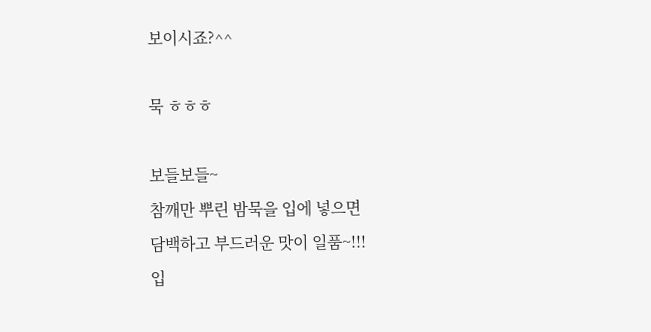보이시죠?^^

묵 ㅎㅎㅎ

보들보들~
참깨만 뿌린 밤묵을 입에 넣으면
담백하고 부드러운 맛이 일품~!!!
입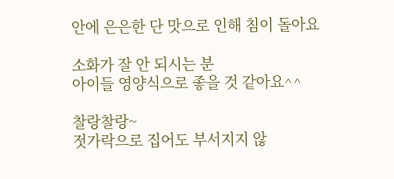안에 은은한 단 맛으로 인해 침이 돌아요

소화가 잘 안 되시는 분
아이들 영양식으로 좋을 것 같아요^^

찰랑찰랑~
젓가락으로 집어도 부서지지 않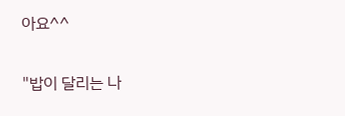아요^^

"밥이 달리는 나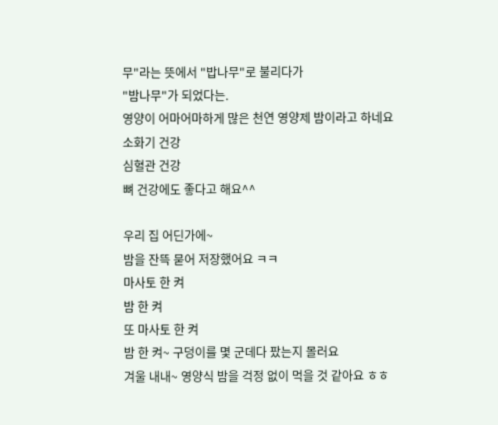무"라는 뜻에서 "밥나무"로 불리다가
"밤나무"가 되었다는.
영양이 어마어마하게 많은 천연 영양제 밤이라고 하네요
소화기 건강
심혈관 건강
뼈 건강에도 좋다고 해요^^

우리 집 어딘가에~
밤을 잔뜩 묻어 저장했어요 ㅋㅋ
마사토 한 켜
밤 한 켜
또 마사토 한 켜
밤 한 켜~ 구덩이를 몇 군데다 팠는지 몰러요
겨울 내내~ 영양식 밤을 걱정 없이 먹을 것 같아요 ㅎㅎ